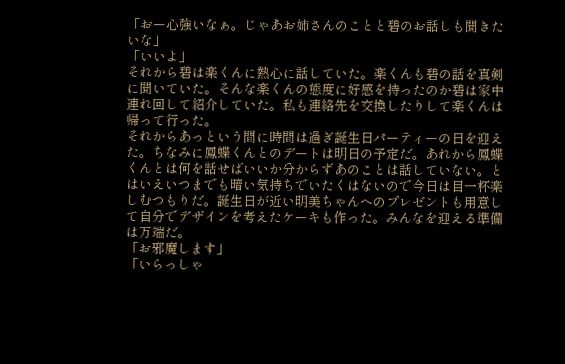「おー心強いなぁ。じゃあお姉さんのことと碧のお話しも聞きたいな」
「いいよ」
それから碧は楽くんに熱心に話していた。楽くんも碧の話を真剣に聞いていた。そんな楽くんの態度に好感を持ったのか碧は家中連れ回して紹介していた。私も連絡先を交換したりして楽くんは帰って行った。
それからあっという間に時間は過ぎ誕生日パーティーの日を迎えた。ちなみに鳳蝶くんとのデートは明日の予定だ。あれから鳳蝶くんとは何を話せばいいか分からずあのことは話していない。とはいえいつまでも暗い気持ちでいたくはないので今日は目一杯楽しむつもりだ。誕生日が近い明美ちゃんへのプレゼントも用意して自分でデザインを考えたケーキも作った。みんなを迎える準備は万端だ。
「お邪魔します」
「いらっしゃ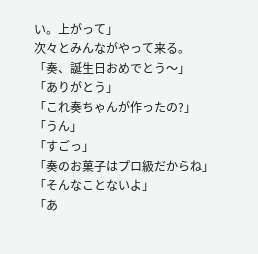い。上がって」
次々とみんながやって来る。
「奏、誕生日おめでとう〜」
「ありがとう」
「これ奏ちゃんが作ったの?」
「うん」
「すごっ」
「奏のお菓子はプロ級だからね」
「そんなことないよ」
「あ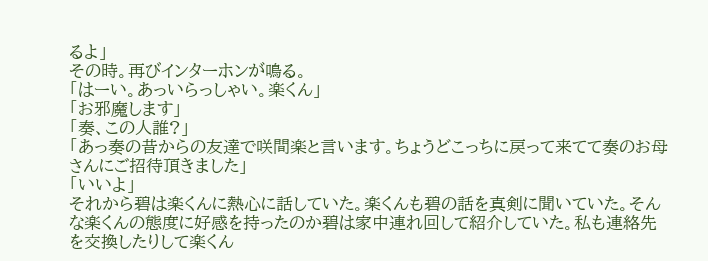るよ」
その時。再びインターホンが鳴る。
「はーい。あっいらっしゃい。楽くん」
「お邪魔します」
「奏、この人誰?」
「あっ奏の昔からの友達で咲間楽と言います。ちょうどこっちに戻って来てて奏のお母さんにご招待頂きました」
「いいよ」
それから碧は楽くんに熱心に話していた。楽くんも碧の話を真剣に聞いていた。そんな楽くんの態度に好感を持ったのか碧は家中連れ回して紹介していた。私も連絡先を交換したりして楽くん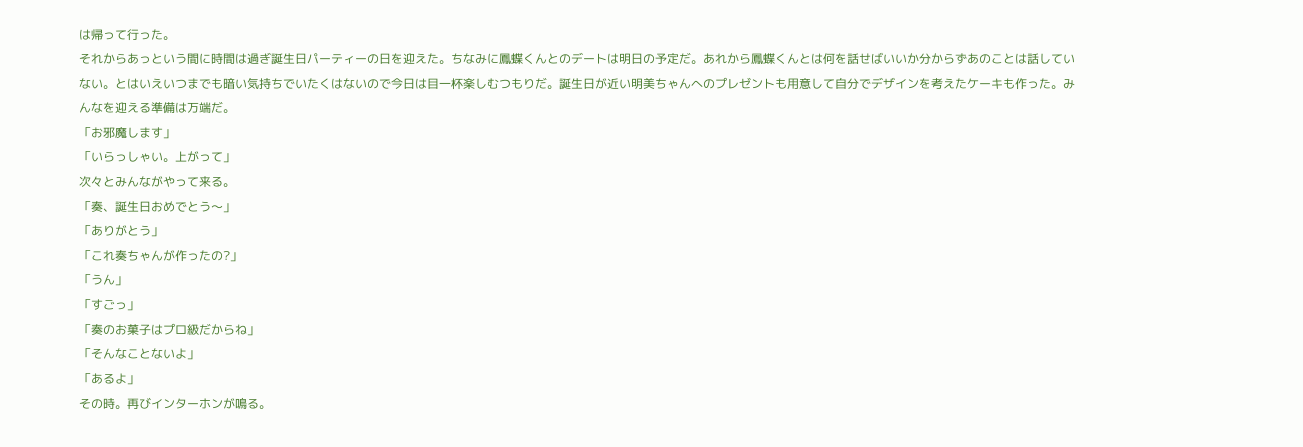は帰って行った。
それからあっという間に時間は過ぎ誕生日パーティーの日を迎えた。ちなみに鳳蝶くんとのデートは明日の予定だ。あれから鳳蝶くんとは何を話せばいいか分からずあのことは話していない。とはいえいつまでも暗い気持ちでいたくはないので今日は目一杯楽しむつもりだ。誕生日が近い明美ちゃんへのプレゼントも用意して自分でデザインを考えたケーキも作った。みんなを迎える準備は万端だ。
「お邪魔します」
「いらっしゃい。上がって」
次々とみんながやって来る。
「奏、誕生日おめでとう〜」
「ありがとう」
「これ奏ちゃんが作ったの?」
「うん」
「すごっ」
「奏のお菓子はプロ級だからね」
「そんなことないよ」
「あるよ」
その時。再びインターホンが鳴る。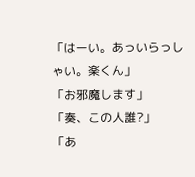「はーい。あっいらっしゃい。楽くん」
「お邪魔します」
「奏、この人誰?」
「あ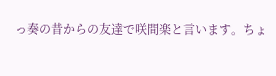っ奏の昔からの友達で咲間楽と言います。ちょ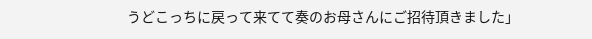うどこっちに戻って来てて奏のお母さんにご招待頂きました」